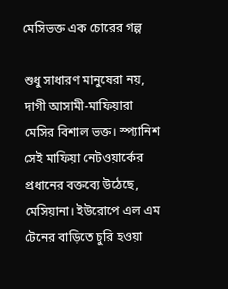মেসিভক্ত এক চোরের গল্প

শুধু সাধারণ মানুষেরা নয়, দাগী আসামী-মাফিয়ারা মেসির বিশাল ভক্ত। স্প্যানিশ সেই মাফিয়া নেটওয়ার্কের প্রধানের বক্তব্যে উঠেছে, মেসিয়ানা। ইউরোপে এল এম টেনের বাড়িতে চুরি হওয়া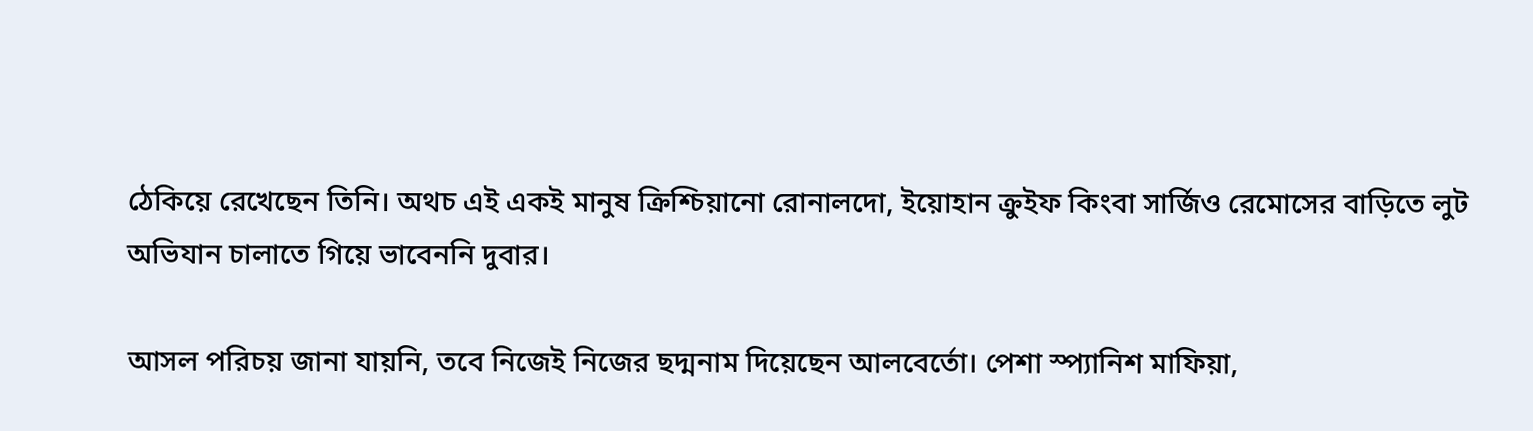ঠেকিয়ে রেখেছেন তিনি। অথচ এই একই মানুষ ক্রিশ্চিয়ানো রোনালদো, ইয়োহান ক্রুইফ কিংবা সার্জিও রেমোসের বাড়িতে লুট অভিযান চালাতে গিয়ে ভাবেননি দুবার।

আসল পরিচয় জানা যায়নি, তবে নিজেই নিজের ছদ্মনাম দিয়েছেন আলবের্তো। পেশা স্প্যানিশ মাফিয়া,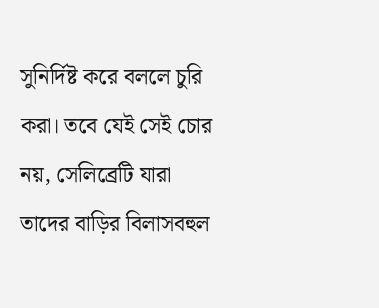সুনির্দিষ্ট করে বললে চুরি করা। তবে যেই সেই চোর নয়, সেলিব্রেটি যারা তাদের বাড়ির বিলাসবহুল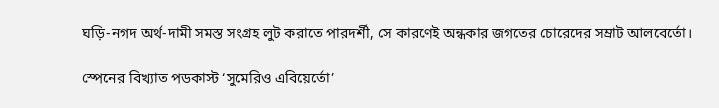ঘড়ি-নগদ অর্থ-দামী সমস্ত সংগ্রহ লুট করাতে পারদর্শী, সে কারণেই অন্ধকার জগতের চোরেদের সম্রাট আলবের্তো।

স্পেনের বিখ্যাত পডকাস্ট ‘সুমেরিও এবিয়ের্তো’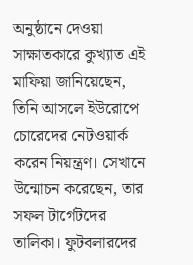অনুষ্ঠানে দেওয়া সাক্ষাতকারে কুখ্যাত এই মাফিয়া জানিয়েছেন, তিনি আসলে ইউরোপে চোরেদের নেটওয়ার্ক করেন নিয়ন্ত্রণ। সেখানে উন্মোচন করেছেন, তার সফল টার্গেটদের তালিকা। ফুটবলারদের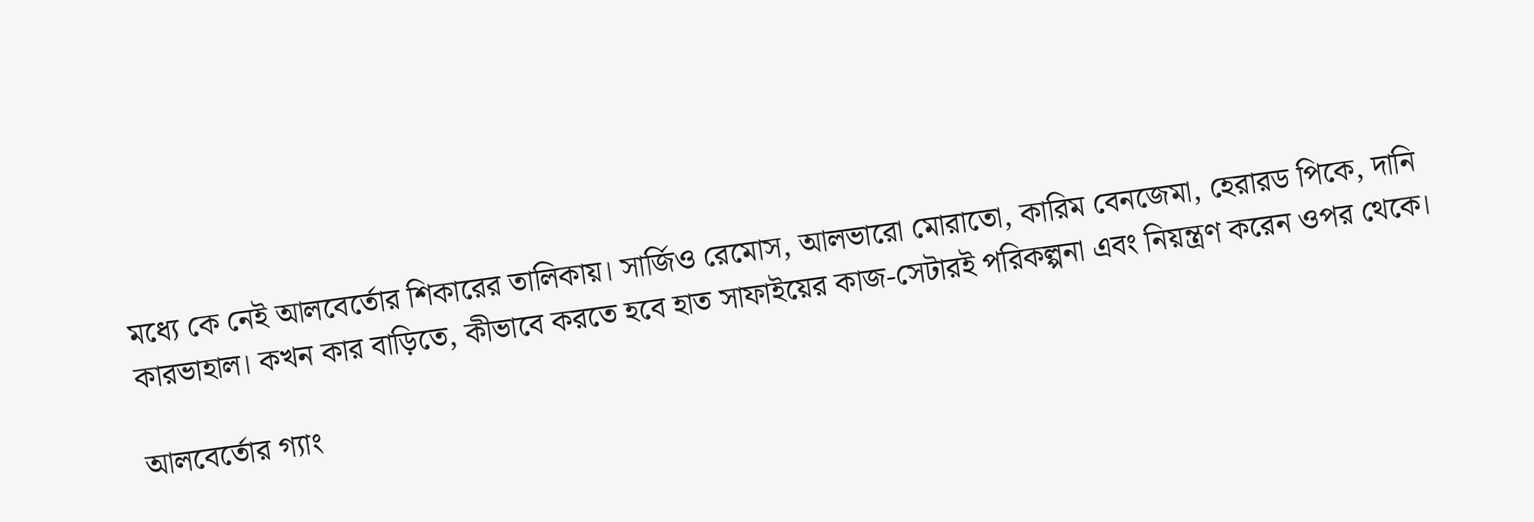মধ্যে কে নেই আলবের্তোর শিকারের তালিকায়। সার্জিও রেমোস, আলভারো মোরাতো, কারিম বেনজেমা, হেরারড পিকে, দানি কারভাহাল। কখন কার বাড়িতে, কীভাবে করতে হবে হাত সাফাইয়ের কাজ-সেটারই পরিকল্পনা এবং নিয়ন্ত্রণ করেন ওপর থেকে।

আলবের্তোর গ্যাং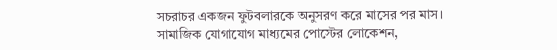সচরাচর একজন ফুটবলারকে অনুসরণ করে মাসের পর মাস। সামাজিক যোগাযোগ মাধ্যমের পোস্টের লোকেশন,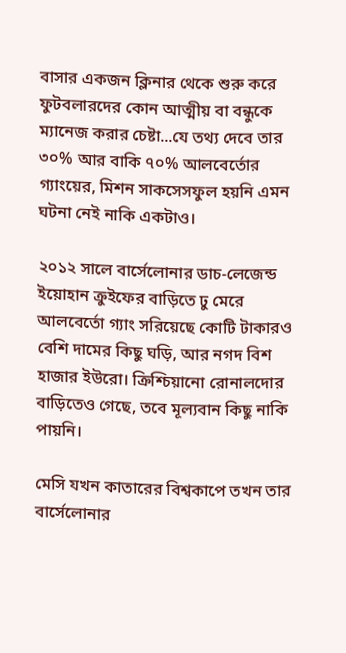বাসার একজন ক্লিনার থেকে শুরু করে ফুটবলারদের কোন আত্মীয় বা বন্ধুকে ম্যানেজ করার চেষ্টা...যে তথ্য দেবে তার ৩০% আর বাকি ৭০% আলবের্তোর গ্যাংয়ের, মিশন সাকসেসফুল হয়নি এমন ঘটনা নেই নাকি একটাও।

২০১২ সালে বার্সেলোনার ডাচ-লেজেন্ড ইয়োহান ক্রুইফের বাড়িতে ঢু মেরে আলবের্তো গ্যাং সরিয়েছে কোটি টাকারও বেশি দামের কিছু ঘড়ি, আর নগদ বিশ হাজার ইউরো। ক্রিশ্চিয়ানো রোনালদোর বাড়িতেও গেছে, তবে মূল্যবান কিছু নাকি পায়নি।

মেসি যখন কাতারের বিশ্বকাপে তখন তার বার্সেলোনার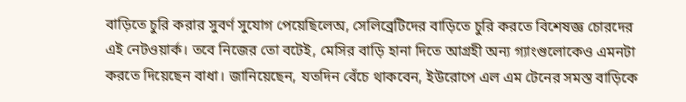বাড়িতে চুরি করার সুবর্ণ সুযোগ পেয়েছিলেঅ, সেলিব্রেটিদের বাড়িতে চুরি করতে বিশেষজ্ঞ চোরদের এই নেটওয়ার্ক। তবে নিজের তো বটেই, মেসির বাড়ি হানা দিতে আগ্রহী অন্য গ্যাংগুলোকেও এমনটা করতে দিয়েছেন বাধা। জানিয়েছেন, যতদিন বেঁচে থাকবেন, ইউরোপে এল এম টেনের সমস্ত বাড়িকে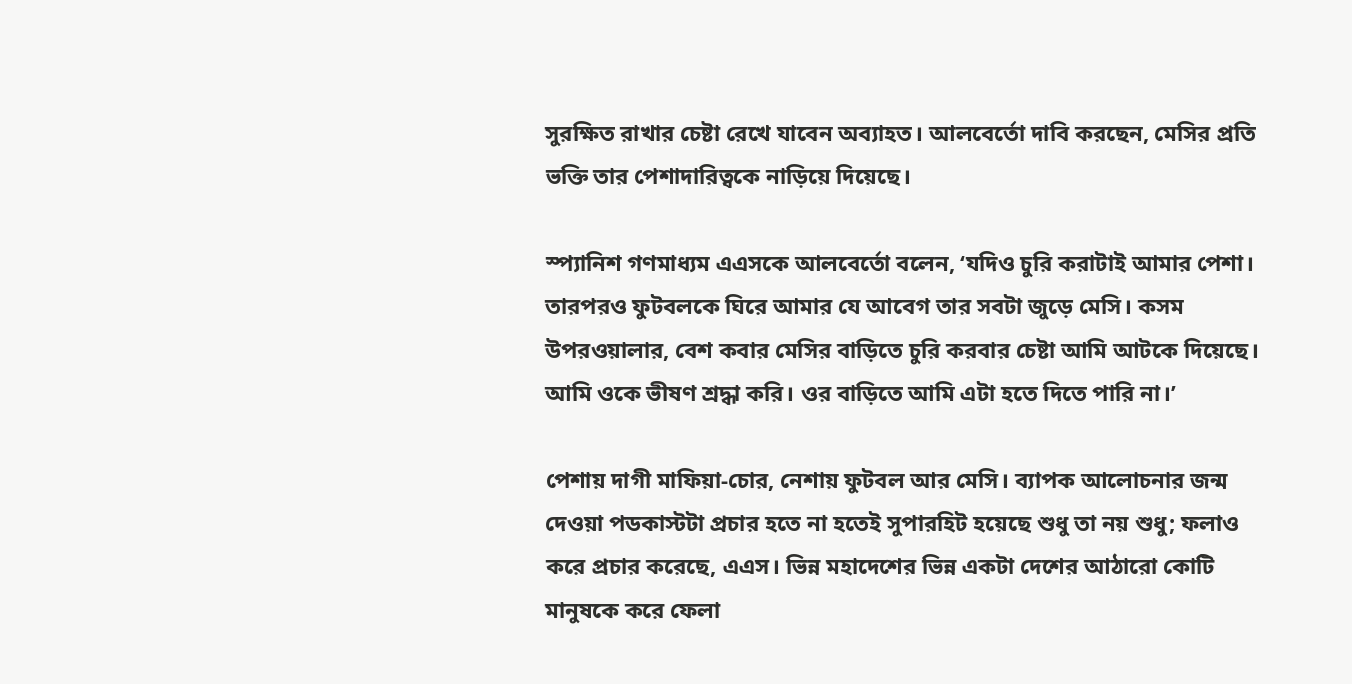সুরক্ষিত রাখার চেষ্টা রেখে যাবেন অব্যাহত। আলবের্তো দাবি করছেন, মেসির প্রতি ভক্তি তার পেশাদারিত্বকে নাড়িয়ে দিয়েছে।

স্প্যানিশ গণমাধ্যম এএসকে আলবের্তো বলেন, ‘যদিও চুরি করাটাই আমার পেশা। তারপরও ফুটবলকে ঘিরে আমার যে আবেগ তার সবটা জুড়ে মেসি। কসম উপরওয়ালার, বেশ কবার মেসির বাড়িতে চুরি করবার চেষ্টা আমি আটকে দিয়েছে। আমি ওকে ভীষণ শ্রদ্ধা করি। ওর বাড়িতে আমি এটা হতে দিতে পারি না।’

পেশায় দাগী মাফিয়া-চোর, নেশায় ফুটবল আর মেসি। ব্যাপক আলোচনার জন্ম দেওয়া পডকাস্টটা প্রচার হতে না হতেই সুপারহিট হয়েছে শুধু তা নয় শুধু; ফলাও করে প্রচার করেছে, এএস। ভিন্ন মহাদেশের ভিন্ন একটা দেশের আঠারো কোটি মানুষকে করে ফেলা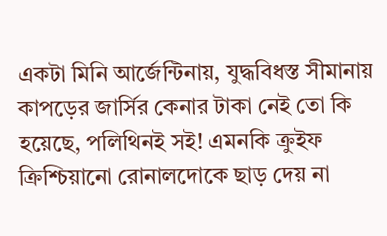একটা মিনি আর্জেন্টিনায়, যুদ্ধবিধস্ত সীমানায় কাপড়ের জার্সির কেনার টাকা নেই তো কি হয়েছে, পলিথিনই সই! এমনকি ক্রুইফ ক্রিশ্চিয়ানো রোনালদোকে ছাড় দেয় না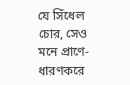যে সিঁধেল চোর, সেও মনে প্রাণে-ধারণকরে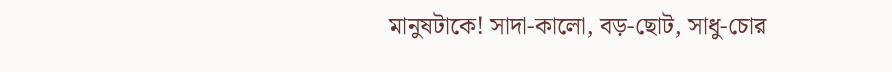মানুষটাকে! সাদা-কালো, বড়-ছোট, সাধু-চোর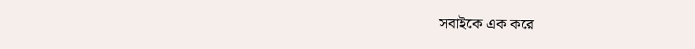সবাইকে এক করে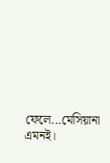ফেলে...মেসিয়ানা এমনই।